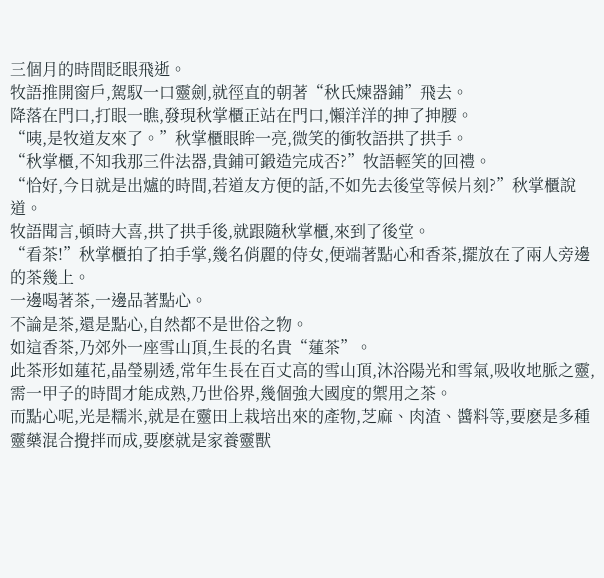三個月的時間眨眼飛逝。
牧語推開窗戶,駕馭一口靈劍,就徑直的朝著“秋氏煉器鋪”飛去。
降落在門口,打眼一瞧,發現秋掌櫃正站在門口,懶洋洋的抻了抻腰。
“咦,是牧道友來了。”秋掌櫃眼眸一亮,微笑的衝牧語拱了拱手。
“秋掌櫃,不知我那三件法器,貴鋪可鍛造完成否?”牧語輕笑的回禮。
“恰好,今日就是出爐的時間,若道友方便的話,不如先去後堂等候片刻?”秋掌櫃說道。
牧語聞言,頓時大喜,拱了拱手後,就跟隨秋掌櫃,來到了後堂。
“看茶!”秋掌櫃拍了拍手掌,幾名俏麗的侍女,便端著點心和香茶,擺放在了兩人旁邊的茶幾上。
一邊喝著茶,一邊品著點心。
不論是茶,還是點心,自然都不是世俗之物。
如這香茶,乃郊外一座雪山頂,生長的名貴“蓮茶”。
此茶形如蓮花,晶瑩剔透,常年生長在百丈高的雪山頂,沐浴陽光和雪氣,吸收地脈之靈,需一甲子的時間才能成熟,乃世俗界,幾個強大國度的禦用之茶。
而點心呢,光是糯米,就是在靈田上栽培出來的產物,芝麻、肉渣、醬料等,要麽是多種靈藥混合攪拌而成,要麽就是家養靈獸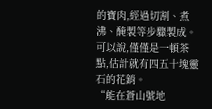的寶肉,經過切割、煮沸、醃製等步驟製成。
可以說,僅僅是一頓茶點,估計就有四五十塊靈石的花銷。
“能在蒼山號地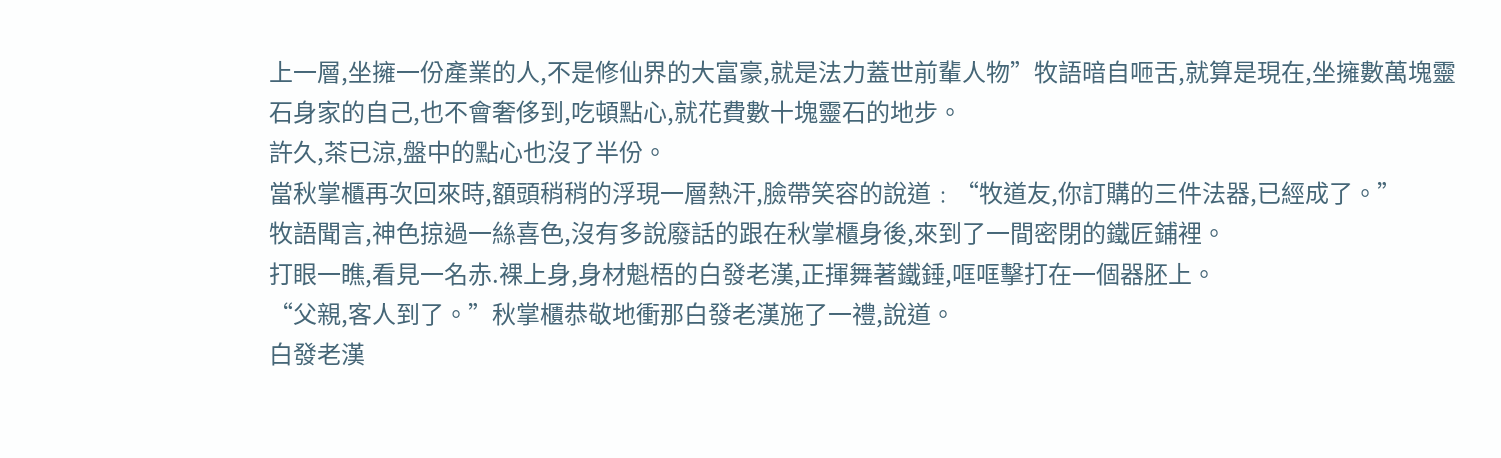上一層,坐擁一份產業的人,不是修仙界的大富豪,就是法力蓋世前輩人物”牧語暗自咂舌,就算是現在,坐擁數萬塊靈石身家的自己,也不會奢侈到,吃頓點心,就花費數十塊靈石的地步。
許久,茶已涼,盤中的點心也沒了半份。
當秋掌櫃再次回來時,額頭稍稍的浮現一層熱汗,臉帶笑容的說道﹕“牧道友,你訂購的三件法器,已經成了。”
牧語聞言,神色掠過一絲喜色,沒有多說廢話的跟在秋掌櫃身後,來到了一間密閉的鐵匠鋪裡。
打眼一瞧,看見一名赤.裸上身,身材魁梧的白發老漢,正揮舞著鐵錘,哐哐擊打在一個器胚上。
“父親,客人到了。”秋掌櫃恭敬地衝那白發老漢施了一禮,說道。
白發老漢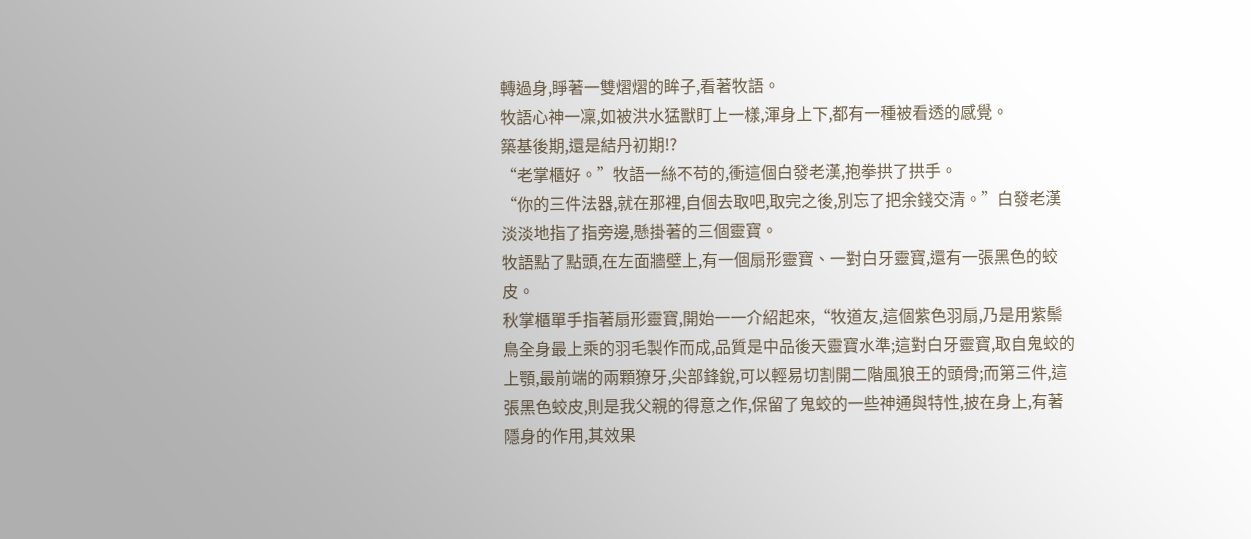轉過身,睜著一雙熠熠的眸子,看著牧語。
牧語心神一凜,如被洪水猛獸盯上一樣,渾身上下,都有一種被看透的感覺。
築基後期,還是結丹初期!?
“老掌櫃好。”牧語一絲不苟的,衝這個白發老漢,抱拳拱了拱手。
“你的三件法器,就在那裡,自個去取吧,取完之後,別忘了把余錢交清。”白發老漢淡淡地指了指旁邊,懸掛著的三個靈寶。
牧語點了點頭,在左面牆壁上,有一個扇形靈寶、一對白牙靈寶,還有一張黑色的蛟皮。
秋掌櫃單手指著扇形靈寶,開始一一介紹起來,“牧道友,這個紫色羽扇,乃是用紫鬃鳥全身最上乘的羽毛製作而成,品質是中品後天靈寶水準;這對白牙靈寶,取自鬼蛟的上顎,最前端的兩顆獠牙,尖部鋒銳,可以輕易切割開二階風狼王的頭骨;而第三件,這張黑色蛟皮,則是我父親的得意之作,保留了鬼蛟的一些神通與特性,披在身上,有著隱身的作用,其效果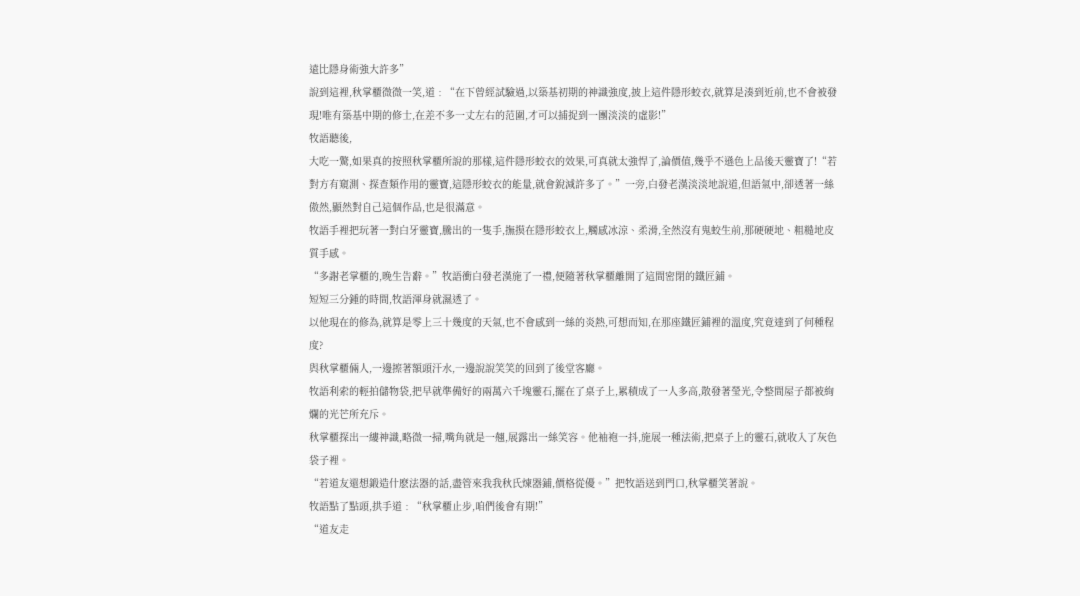遠比隱身術強大許多”
說到這裡,秋掌櫃微微一笑,道﹕“在下曾經試驗過,以築基初期的神識強度,披上這件隱形蛟衣,就算是湊到近前,也不會被發現!唯有築基中期的修士,在差不多一丈左右的范圍,才可以捕捉到一團淡淡的虛影!”
牧語聽後,
大吃一驚,如果真的按照秋掌櫃所說的那樣,這件隱形蛟衣的效果,可真就太強悍了,論價值,幾乎不遜色上品後天靈寶了!“若對方有窺測、探查類作用的靈寶,這隱形蛟衣的能量,就會銳減許多了。”一旁,白發老漢淡淡地說道,但語氣中,卻透著一絲傲然,顯然對自己這個作品,也是很滿意。
牧語手裡把玩著一對白牙靈寶,騰出的一隻手,撫摸在隱形蛟衣上,觸感冰涼、柔滑,全然沒有鬼蛟生前,那硬硬地、粗糙地皮質手感。
“多謝老掌櫃的,晚生告辭。”牧語衝白發老漢施了一禮,便隨著秋掌櫃離開了這間密閉的鐵匠鋪。
短短三分鍾的時間,牧語渾身就濕透了。
以他現在的修為,就算是零上三十幾度的天氣,也不會感到一絲的炎熱,可想而知,在那座鐵匠鋪裡的溫度,究竟達到了何種程度?
與秋掌櫃倆人,一邊擦著額頭汗水,一邊說說笑笑的回到了後堂客廳。
牧語利索的輕拍儲物袋,把早就準備好的兩萬六千塊靈石,擺在了桌子上,累積成了一人多高,散發著瑩光,令整間屋子都被絢爛的光芒所充斥。
秋掌櫃探出一縷神識,略微一掃,嘴角就是一翹,展露出一絲笑容。他袖袍一抖,施展一種法術,把桌子上的靈石,就收入了灰色袋子裡。
“若道友還想鍛造什麽法器的話,盡管來我我秋氏煉器鋪,價格從優。”把牧語送到門口,秋掌櫃笑著說。
牧語點了點頭,拱手道﹕“秋掌櫃止步,咱們後會有期!”
“道友走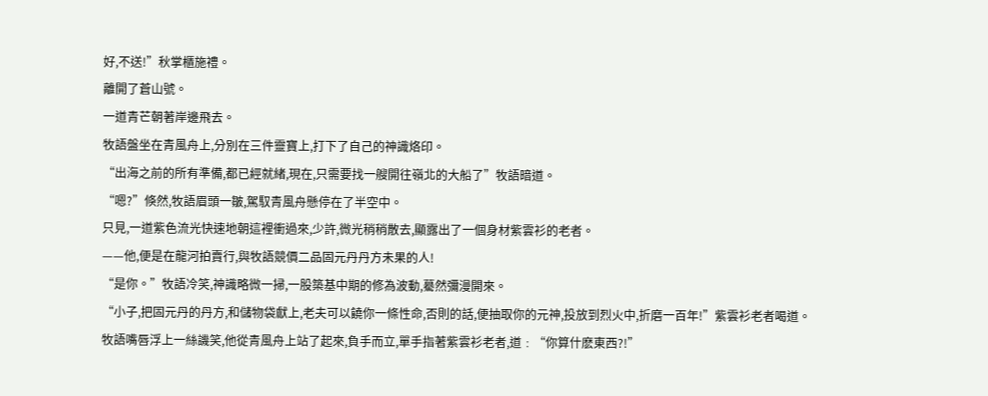好,不送!”秋掌櫃施禮。
離開了蒼山號。
一道青芒朝著岸邊飛去。
牧語盤坐在青風舟上,分別在三件靈寶上,打下了自己的神識烙印。
“出海之前的所有準備,都已經就緒,現在,只需要找一艘開往嶺北的大船了”牧語暗道。
“嗯?”倏然,牧語眉頭一皺,駕馭青風舟懸停在了半空中。
只見,一道紫色流光快速地朝這裡衝過來,少許,微光稍稍散去,顯露出了一個身材紫雲衫的老者。
——他,便是在龍河拍賣行,與牧語競價二品固元丹丹方未果的人!
“是你。”牧語冷笑,神識略微一掃,一股築基中期的修為波動,驀然彌漫開來。
“小子,把固元丹的丹方,和儲物袋獻上,老夫可以饒你一條性命,否則的話,便抽取你的元神,投放到烈火中,折磨一百年!”紫雲衫老者喝道。
牧語嘴唇浮上一絲譏笑,他從青風舟上站了起來,負手而立,單手指著紫雲衫老者,道﹕“你算什麽東西?!”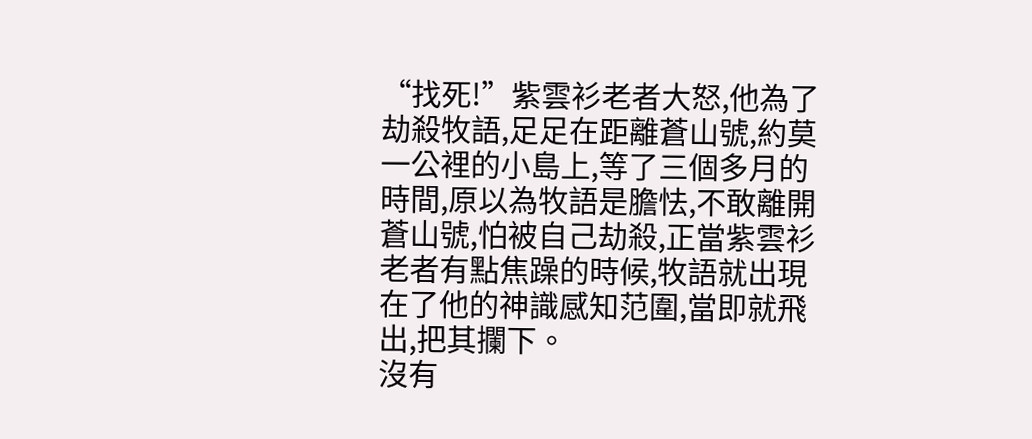“找死!”紫雲衫老者大怒,他為了劫殺牧語,足足在距離蒼山號,約莫一公裡的小島上,等了三個多月的時間,原以為牧語是膽怯,不敢離開蒼山號,怕被自己劫殺,正當紫雲衫老者有點焦躁的時候,牧語就出現在了他的神識感知范圍,當即就飛出,把其攔下。
沒有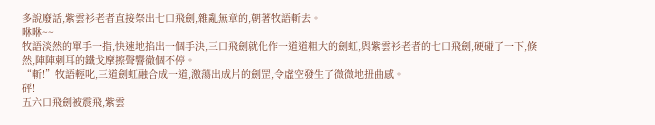多說廢話,紫雲衫老者直接祭出七口飛劍,雜亂無章的,朝著牧語斬去。
咻咻~~
牧語淡然的單手一指,快速地掐出一個手決,三口飛劍就化作一道道粗大的劍虹,與紫雲衫老者的七口飛劍,硬碰了一下,倏然,陣陣刺耳的鐵戈摩擦聲響徹個不停。
“斬!”牧語輕叱,三道劍虹融合成一道,激蕩出成片的劍罡,令虛空發生了微微地扭曲感。
砰!
五六口飛劍被震飛,紫雲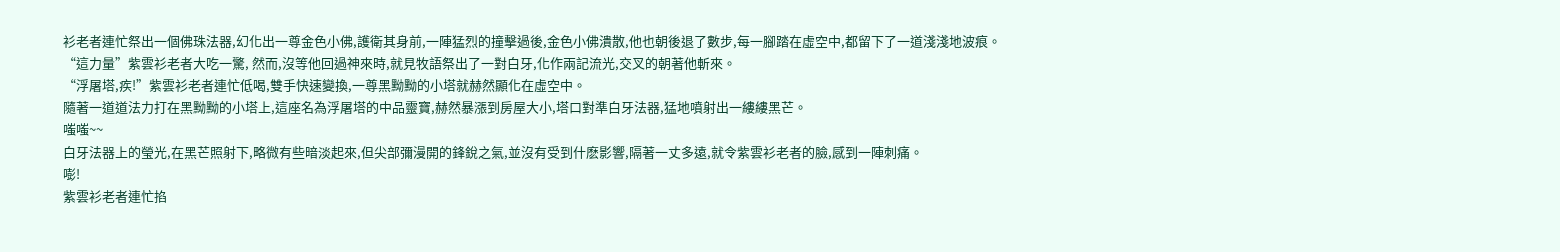衫老者連忙祭出一個佛珠法器,幻化出一尊金色小佛,護衛其身前,一陣猛烈的撞擊過後,金色小佛潰散,他也朝後退了數步,每一腳踏在虛空中,都留下了一道淺淺地波痕。
“這力量”紫雲衫老者大吃一驚, 然而,沒等他回過神來時,就見牧語祭出了一對白牙,化作兩記流光,交叉的朝著他斬來。
“浮屠塔,疾!”紫雲衫老者連忙低喝,雙手快速變換,一尊黑黝黝的小塔就赫然顯化在虛空中。
隨著一道道法力打在黑黝黝的小塔上,這座名為浮屠塔的中品靈寶,赫然暴漲到房屋大小,塔口對準白牙法器,猛地噴射出一縷縷黑芒。
嗤嗤~~
白牙法器上的瑩光,在黑芒照射下,略微有些暗淡起來,但尖部彌漫開的鋒銳之氣,並沒有受到什麽影響,隔著一丈多遠,就令紫雲衫老者的臉,感到一陣刺痛。
嘭!
紫雲衫老者連忙掐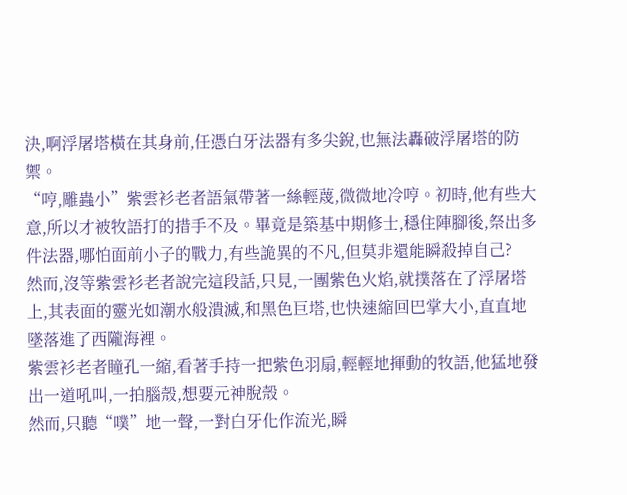決,啊浮屠塔橫在其身前,任憑白牙法器有多尖銳,也無法轟破浮屠塔的防禦。
“哼,雕蟲小”紫雲衫老者語氣帶著一絲輕蔑,微微地冷哼。初時,他有些大意,所以才被牧語打的措手不及。畢竟是築基中期修士,穩住陣腳後,祭出多件法器,哪怕面前小子的戰力,有些詭異的不凡,但莫非還能瞬殺掉自己?
然而,沒等紫雲衫老者說完這段話,只見,一團紫色火焰,就撲落在了浮屠塔上,其表面的靈光如潮水般潰滅,和黑色巨塔,也快速縮回巴掌大小,直直地墜落進了西隴海裡。
紫雲衫老者瞳孔一縮,看著手持一把紫色羽扇,輕輕地揮動的牧語,他猛地發出一道吼叫,一拍腦殼,想要元神脫殼。
然而,只聽“噗”地一聲,一對白牙化作流光,瞬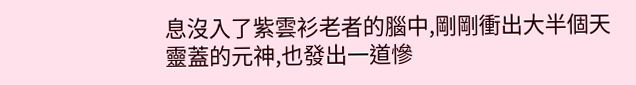息沒入了紫雲衫老者的腦中,剛剛衝出大半個天靈蓋的元神,也發出一道慘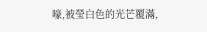嚎,被瑩白色的光芒覆滿,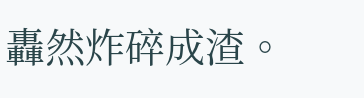轟然炸碎成渣。